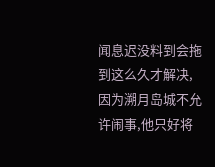闻息迟没料到会拖到这么久才解决,因为溯月岛城不允许闹事,他只好将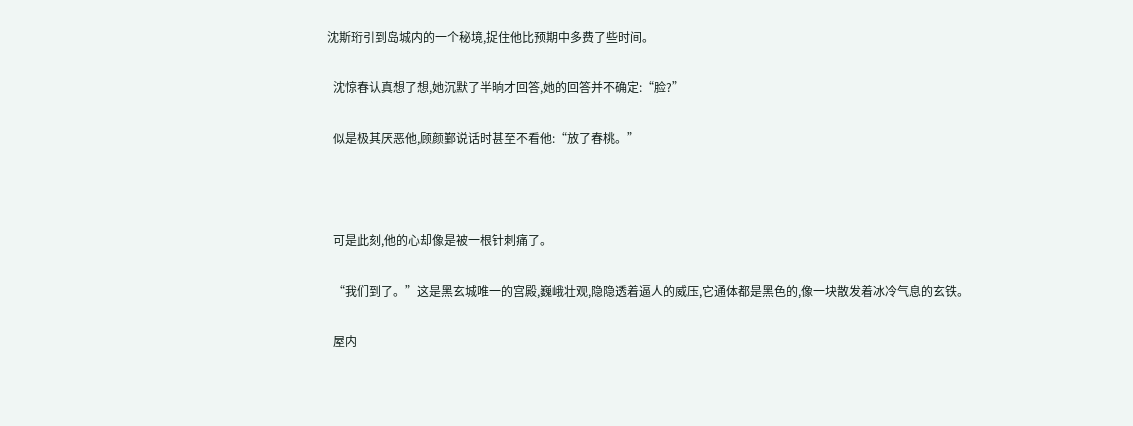沈斯珩引到岛城内的一个秘境,捉住他比预期中多费了些时间。

  沈惊春认真想了想,她沉默了半晌才回答,她的回答并不确定:“脸?”

  似是极其厌恶他,顾颜鄞说话时甚至不看他:“放了春桃。”



  可是此刻,他的心却像是被一根针刺痛了。

  “我们到了。”这是黑玄城唯一的宫殿,巍峨壮观,隐隐透着逼人的威压,它通体都是黑色的,像一块散发着冰冷气息的玄铁。

  屋内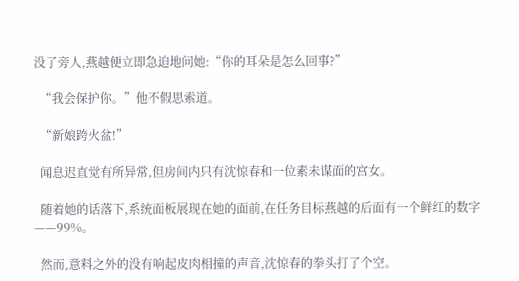没了旁人,燕越便立即急迫地问她:“你的耳朵是怎么回事?”

  “我会保护你。”他不假思索道。

  “新娘跨火盆!”

  闻息迟直觉有所异常,但房间内只有沈惊春和一位素未谋面的宫女。

  随着她的话落下,系统面板展现在她的面前,在任务目标燕越的后面有一个鲜红的数字——99%。

  然而,意料之外的没有响起皮肉相撞的声音,沈惊春的拳头打了个空。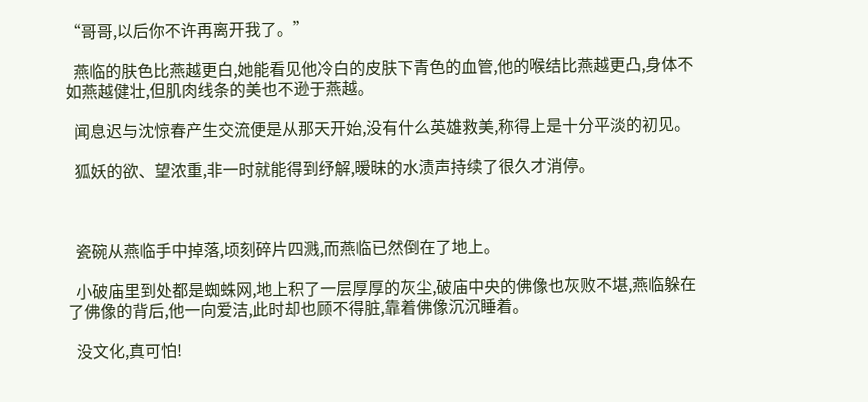“哥哥,以后你不许再离开我了。”

  燕临的肤色比燕越更白,她能看见他冷白的皮肤下青色的血管,他的喉结比燕越更凸,身体不如燕越健壮,但肌肉线条的美也不逊于燕越。

  闻息迟与沈惊春产生交流便是从那天开始,没有什么英雄救美,称得上是十分平淡的初见。

  狐妖的欲、望浓重,非一时就能得到纾解,暧昧的水渍声持续了很久才消停。



  瓷碗从燕临手中掉落,顷刻碎片四溅,而燕临已然倒在了地上。

  小破庙里到处都是蜘蛛网,地上积了一层厚厚的灰尘,破庙中央的佛像也灰败不堪,燕临躲在了佛像的背后,他一向爱洁,此时却也顾不得脏,靠着佛像沉沉睡着。

  没文化,真可怕!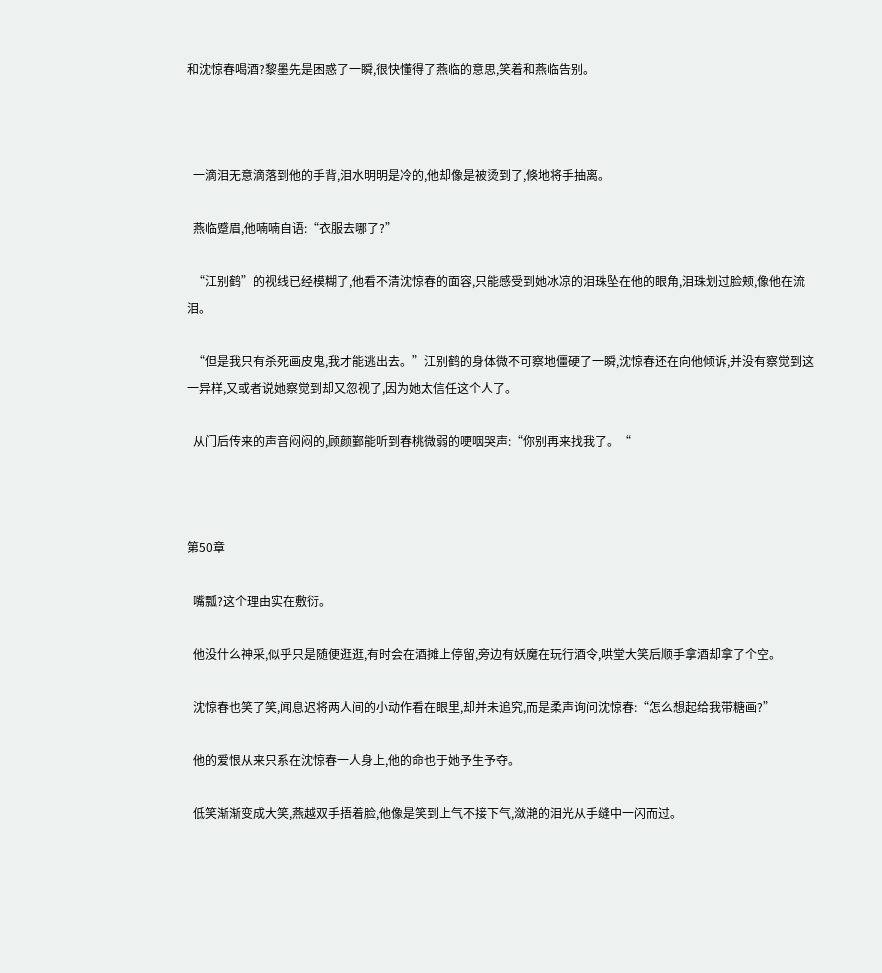和沈惊春喝酒?黎墨先是困惑了一瞬,很快懂得了燕临的意思,笑着和燕临告别。



  一滴泪无意滴落到他的手背,泪水明明是冷的,他却像是被烫到了,倏地将手抽离。

  燕临蹙眉,他喃喃自语:“衣服去哪了?”

  “江别鹤”的视线已经模糊了,他看不清沈惊春的面容,只能感受到她冰凉的泪珠坠在他的眼角,泪珠划过脸颊,像他在流泪。

  “但是我只有杀死画皮鬼,我才能逃出去。”江别鹤的身体微不可察地僵硬了一瞬,沈惊春还在向他倾诉,并没有察觉到这一异样,又或者说她察觉到却又忽视了,因为她太信任这个人了。

  从门后传来的声音闷闷的,顾颜鄞能听到春桃微弱的哽咽哭声:“你别再来找我了。“



第50章

  嘴瓢?这个理由实在敷衍。

  他没什么神采,似乎只是随便逛逛,有时会在酒摊上停留,旁边有妖魔在玩行酒令,哄堂大笑后顺手拿酒却拿了个空。

  沈惊春也笑了笑,闻息迟将两人间的小动作看在眼里,却并未追究,而是柔声询问沈惊春:“怎么想起给我带糖画?”

  他的爱恨从来只系在沈惊春一人身上,他的命也于她予生予夺。

  低笑渐渐变成大笑,燕越双手捂着脸,他像是笑到上气不接下气,潋滟的泪光从手缝中一闪而过。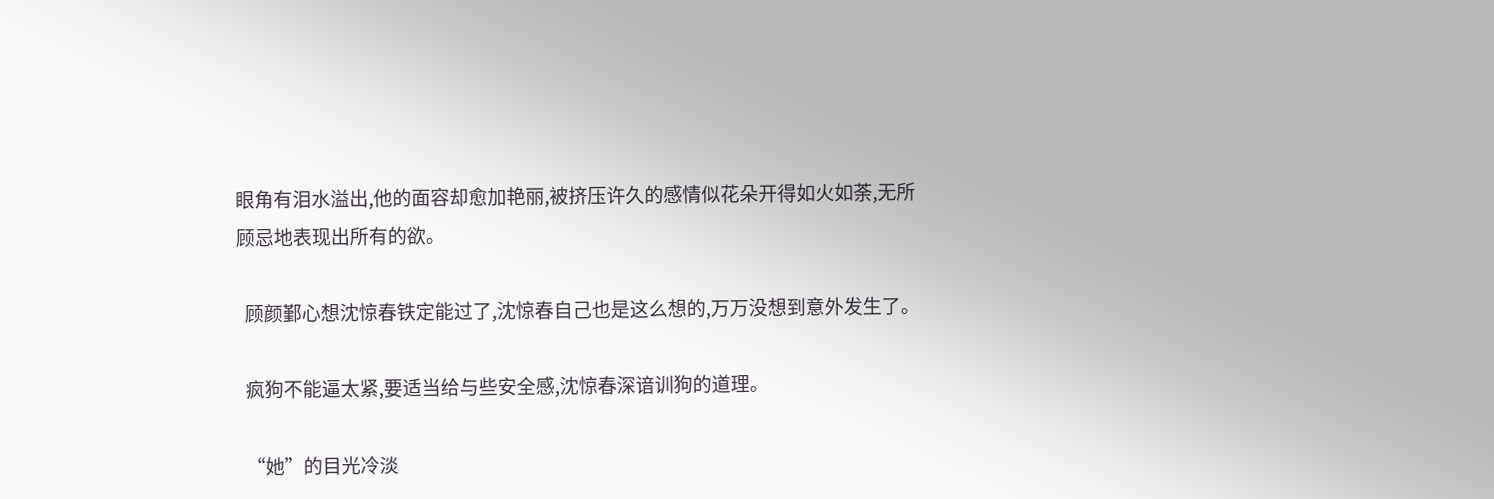眼角有泪水溢出,他的面容却愈加艳丽,被挤压许久的感情似花朵开得如火如荼,无所顾忌地表现出所有的欲。

  顾颜鄞心想沈惊春铁定能过了,沈惊春自己也是这么想的,万万没想到意外发生了。

  疯狗不能逼太紧,要适当给与些安全感,沈惊春深谙训狗的道理。

  “她”的目光冷淡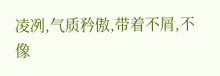凌冽,气质矜傲,带着不屑,不像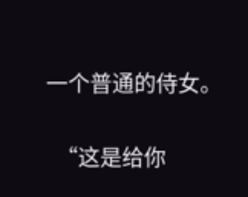一个普通的侍女。

  “这是给你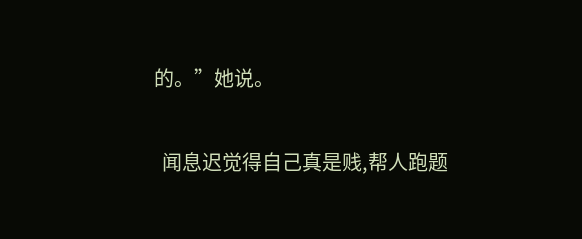的。”她说。

  闻息迟觉得自己真是贱,帮人跑题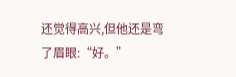还觉得高兴,但他还是弯了眉眼:“好。”